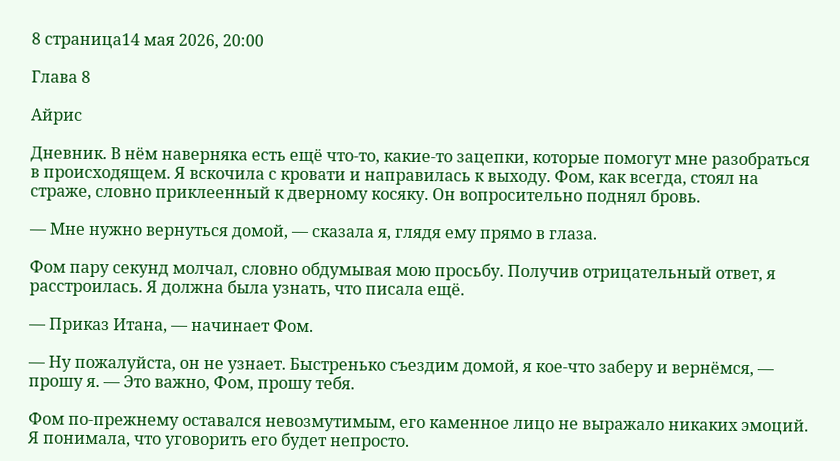8 страница14 мая 2026, 20:00

Глава 8

Айрис

Дневник. В нём наверняка есть ещё что-то, какие-то зацепки, которые помогут мне разобраться в происходящем. Я вскочила с кровати и направилась к выходу. Фом, как всегда, стоял на страже, словно приклеенный к дверному косяку. Он вопросительно поднял бровь.

— Мне нужно вернуться домой, — сказала я, глядя ему прямо в глаза.

Фом пару секунд молчал, словно обдумывая мою просьбу. Получив отрицательный ответ, я расстроилась. Я должна была узнать, что писала ещё.

— Приказ Итана, — начинает Фом.

— Ну пожалуйста, он не узнает. Быстренько съездим домой, я кое-что заберу и вернёмся, — прошу я. — Это важно, Фом, прошу тебя.

Фом по-прежнему оставался невозмутимым, его каменное лицо не выражало никаких эмоций. Я понимала, что уговорить его будет непросто.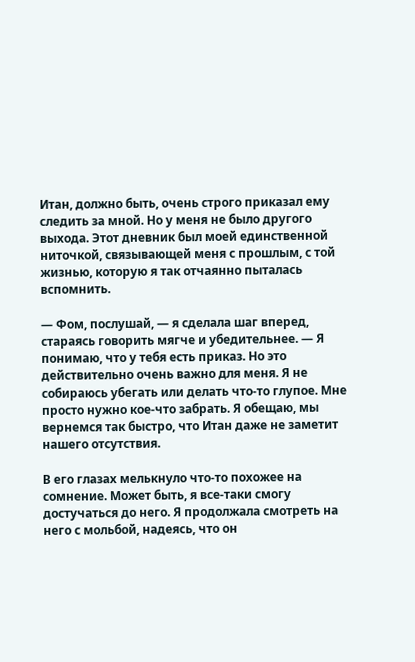Итан, должно быть, очень строго приказал ему следить за мной. Но у меня не было другого выхода. Этот дневник был моей единственной ниточкой, связывающей меня с прошлым, с той жизнью, которую я так отчаянно пыталась вспомнить.

— Фом, послушай, — я сделала шаг вперед, стараясь говорить мягче и убедительнее. — Я понимаю, что у тебя есть приказ. Но это действительно очень важно для меня. Я не собираюсь убегать или делать что-то глупое. Мне просто нужно кое-что забрать. Я обещаю, мы вернемся так быстро, что Итан даже не заметит нашего отсутствия.

В его глазах мелькнуло что-то похожее на сомнение. Может быть, я все-таки смогу достучаться до него. Я продолжала смотреть на него с мольбой, надеясь, что он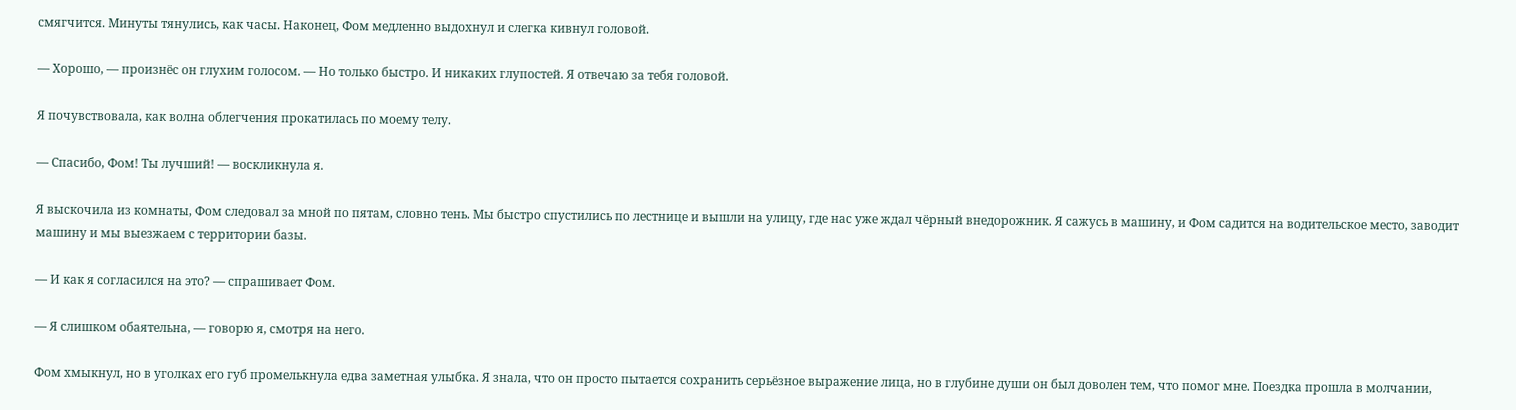смягчится. Минуты тянулись, как часы. Наконец, Фом медленно выдохнул и слегка кивнул головой.

— Хорошо, — произнёс он глухим голосом. — Но только быстро. И никаких глупостей. Я отвечаю за тебя головой.

Я почувствовала, как волна облегчения прокатилась по моему телу.

— Спасибо, Фом! Ты лучший! — воскликнула я.

Я выскочила из комнаты, Фом следовал за мной по пятам, словно тень. Мы быстро спустились по лестнице и вышли на улицу, где нас уже ждал чёрный внедорожник. Я сажусь в машину, и Фом садится на водительское место, заводит машину и мы выезжаем с территории базы.

— И как я согласился на это? — спрашивает Фом.

— Я слишком обаятельна, — говорю я, смотря на него.

Фом хмыкнул, но в уголках его губ промелькнула едва заметная улыбка. Я знала, что он просто пытается сохранить серьёзное выражение лица, но в глубине души он был доволен тем, что помог мне. Поездка прошла в молчании,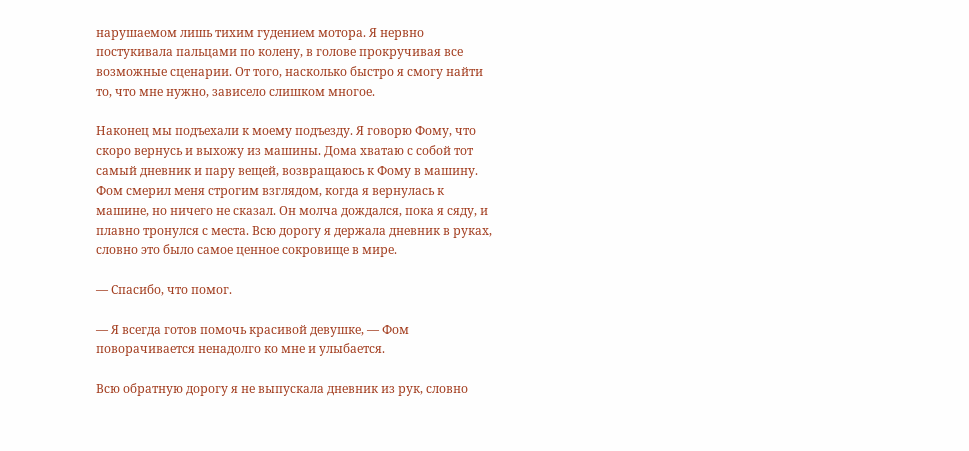нарушаемом лишь тихим гудением мотора. Я нервно постукивала пальцами по колену, в голове прокручивая все возможные сценарии. От того, насколько быстро я смогу найти то, что мне нужно, зависело слишком многое.

Наконец мы подъехали к моему подъезду. Я говорю Фому, что скоро вернусь и выхожу из машины. Дома хватаю с собой тот самый дневник и пару вещей, возвращаюсь к Фому в машину. Фом смерил меня строгим взглядом, когда я вернулась к машине, но ничего не сказал. Он молча дождался, пока я сяду, и плавно тронулся с места. Всю дорогу я держала дневник в руках, словно это было самое ценное сокровище в мире.

— Спасибо, что помог.

— Я всегда готов помочь красивой девушке, — Фом поворачивается ненадолго ко мне и улыбается.

Всю обратную дорогу я не выпускала дневник из рук, словно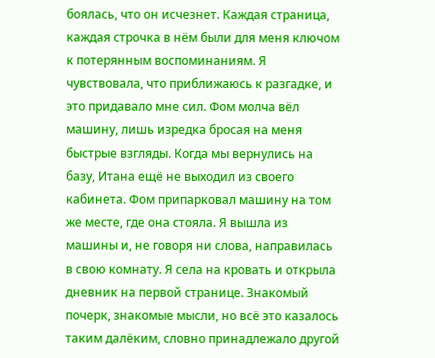боялась, что он исчезнет. Каждая страница, каждая строчка в нём были для меня ключом к потерянным воспоминаниям. Я чувствовала, что приближаюсь к разгадке, и это придавало мне сил. Фом молча вёл машину, лишь изредка бросая на меня быстрые взгляды. Когда мы вернулись на базу, Итана ещё не выходил из своего кабинета. Фом припарковал машину на том же месте, где она стояла. Я вышла из машины и, не говоря ни слова, направилась в свою комнату. Я села на кровать и открыла дневник на первой странице. Знакомый почерк, знакомые мысли, но всё это казалось таким далёким, словно принадлежало другой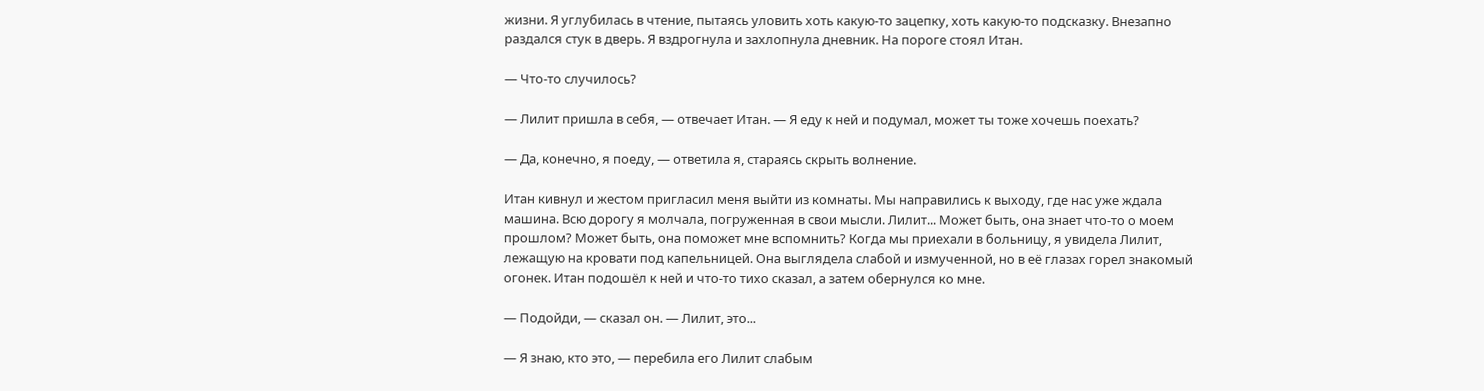жизни. Я углубилась в чтение, пытаясь уловить хоть какую-то зацепку, хоть какую-то подсказку. Внезапно раздался стук в дверь. Я вздрогнула и захлопнула дневник. На пороге стоял Итан.

— Что-то случилось?

— Лилит пришла в себя, — отвечает Итан. — Я еду к ней и подумал, может ты тоже хочешь поехать?

— Да, конечно, я поеду, — ответила я, стараясь скрыть волнение.

Итан кивнул и жестом пригласил меня выйти из комнаты. Мы направились к выходу, где нас уже ждала машина. Всю дорогу я молчала, погруженная в свои мысли. Лилит... Может быть, она знает что-то о моем прошлом? Может быть, она поможет мне вспомнить? Когда мы приехали в больницу, я увидела Лилит, лежащую на кровати под капельницей. Она выглядела слабой и измученной, но в её глазах горел знакомый огонек. Итан подошёл к ней и что-то тихо сказал, а затем обернулся ко мне.

— Подойди, — сказал он. — Лилит, это...

— Я знаю, кто это, — перебила его Лилит слабым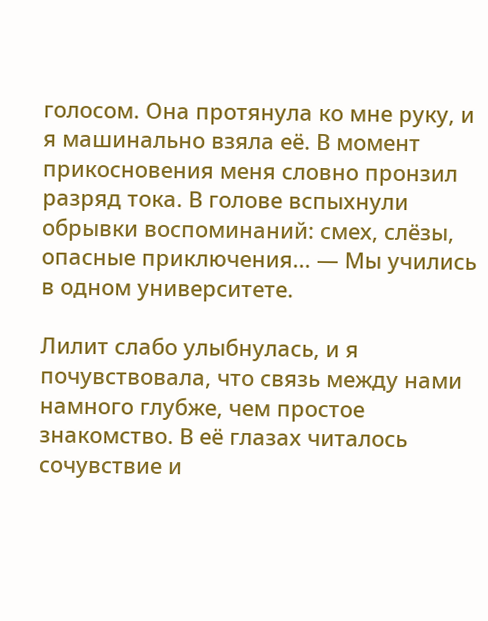голосом. Она протянула ко мне руку, и я машинально взяла её. В момент прикосновения меня словно пронзил разряд тока. В голове вспыхнули обрывки воспоминаний: смех, слёзы, опасные приключения... — Мы учились в одном университете.

Лилит слабо улыбнулась, и я почувствовала, что связь между нами намного глубже, чем простое знакомство. В её глазах читалось сочувствие и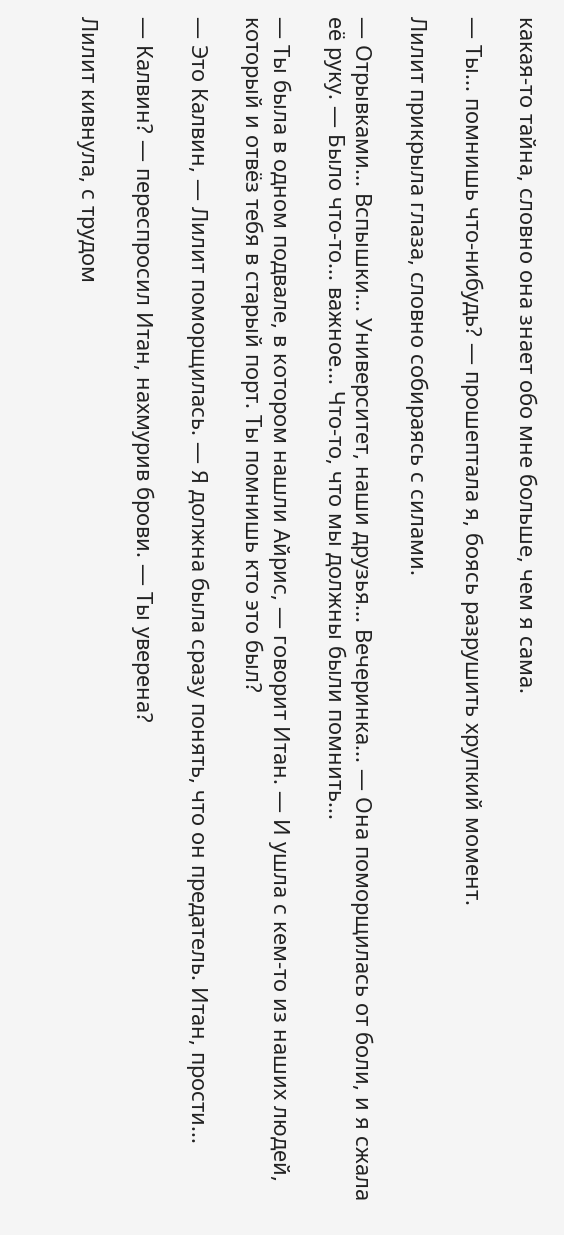какая-то тайна, словно она знает обо мне больше, чем я сама.

— Ты... помнишь что-нибудь? — прошептала я, боясь разрушить хрупкий момент.

Лилит прикрыла глаза, словно собираясь с силами.

— Отрывками... Вспышки... Университет, наши друзья... Вечеринка... — Она поморщилась от боли, и я сжала её руку. — Было что-то... важное... Что-то, что мы должны были помнить...

— Ты была в одном подвале, в котором нашли Айрис, — говорит Итан. — И ушла с кем-то из наших людей, который и отвёз тебя в старый порт. Ты помнишь кто это был?

— Это Калвин, — Лилит поморщилась. — Я должна была сразу понять, что он предатель. Итан, прости...

— Калвин? — переспросил Итан, нахмурив брови. — Ты уверена?

Лилит кивнула, с трудом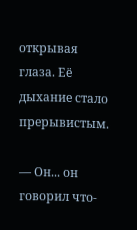открывая глаза. Её дыхание стало прерывистым.

— Он... он говорил что-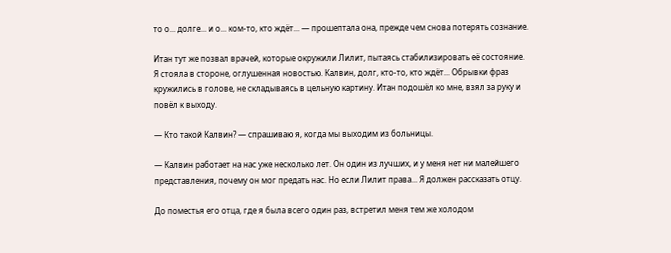то о... долге... и о... ком-то, кто ждёт... — прошептала она, прежде чем снова потерять сознание.

Итан тут же позвал врачей, которые окружили Лилит, пытаясь стабилизировать её состояние. Я стояла в стороне, оглушенная новостью. Калвин, долг, кто-то, кто ждёт... Обрывки фраз кружились в голове, не складываясь в цельную картину. Итан подошёл ко мне, взял за руку и повёл к выходу.

— Кто такой Калвин? — спрашиваю я, когда мы выходим из больницы.

— Калвин работает на нас уже несколько лет. Он один из лучших, и у меня нет ни малейшего представления, почему он мог предать нас. Но если Лилит права... Я должен рассказать отцу.

До поместья его отца, где я была всего один раз, встретил меня тем же холодом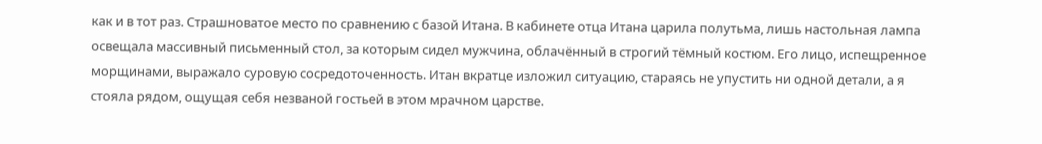как и в тот раз. Страшноватое место по сравнению с базой Итана. В кабинете отца Итана царила полутьма, лишь настольная лампа освещала массивный письменный стол, за которым сидел мужчина, облачённый в строгий тёмный костюм. Его лицо, испещренное морщинами, выражало суровую сосредоточенность. Итан вкратце изложил ситуацию, стараясь не упустить ни одной детали, а я стояла рядом, ощущая себя незваной гостьей в этом мрачном царстве.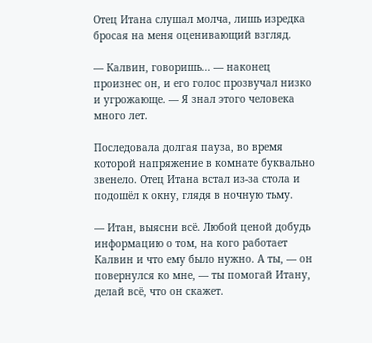Отец Итана слушал молча, лишь изредка бросая на меня оценивающий взгляд.

— Калвин, говоришь... — наконец произнес он, и его голос прозвучал низко и угрожающе. — Я знал этого человека много лет.

Последовала долгая пауза, во время которой напряжение в комнате буквально звенело. Отец Итана встал из-за стола и подошёл к окну, глядя в ночную тьму.

— Итан, выясни всё. Любой ценой добудь информацию о том, на кого работает Калвин и что ему было нужно. А ты, — он повернулся ко мне, — ты помогай Итану, делай всё, что он скажет.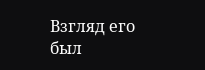Взгляд его был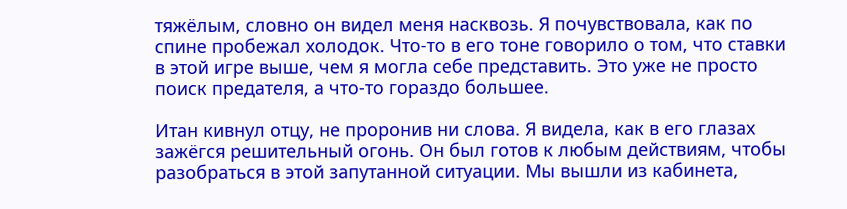тяжёлым, словно он видел меня насквозь. Я почувствовала, как по спине пробежал холодок. Что-то в его тоне говорило о том, что ставки в этой игре выше, чем я могла себе представить. Это уже не просто поиск предателя, а что-то гораздо большее.

Итан кивнул отцу, не проронив ни слова. Я видела, как в его глазах зажёгся решительный огонь. Он был готов к любым действиям, чтобы разобраться в этой запутанной ситуации. Мы вышли из кабинета,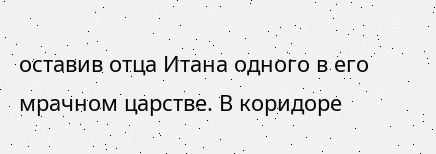оставив отца Итана одного в его мрачном царстве. В коридоре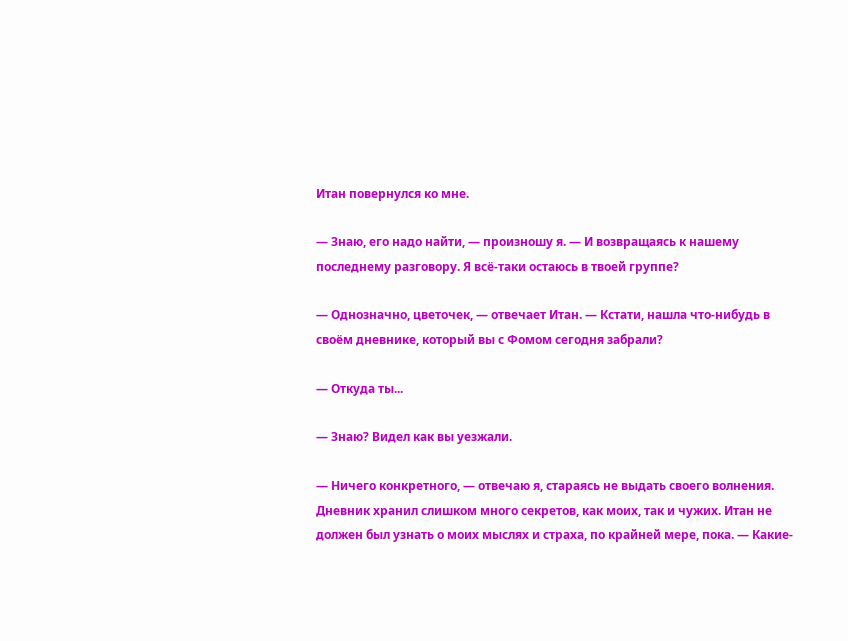Итан повернулся ко мне.

— Знаю, его надо найти, — произношу я. — И возвращаясь к нашему последнему разговору. Я всё-таки остаюсь в твоей группе?

— Однозначно, цветочек, — отвечает Итан. — Кстати, нашла что-нибудь в своём дневнике, который вы с Фомом сегодня забрали?

— Откуда ты...

— Знаю? Видел как вы уезжали.

— Ничего конкретного, — отвечаю я, стараясь не выдать своего волнения. Дневник хранил слишком много секретов, как моих, так и чужих. Итан не должен был узнать о моих мыслях и страха, по крайней мере, пока. — Какие-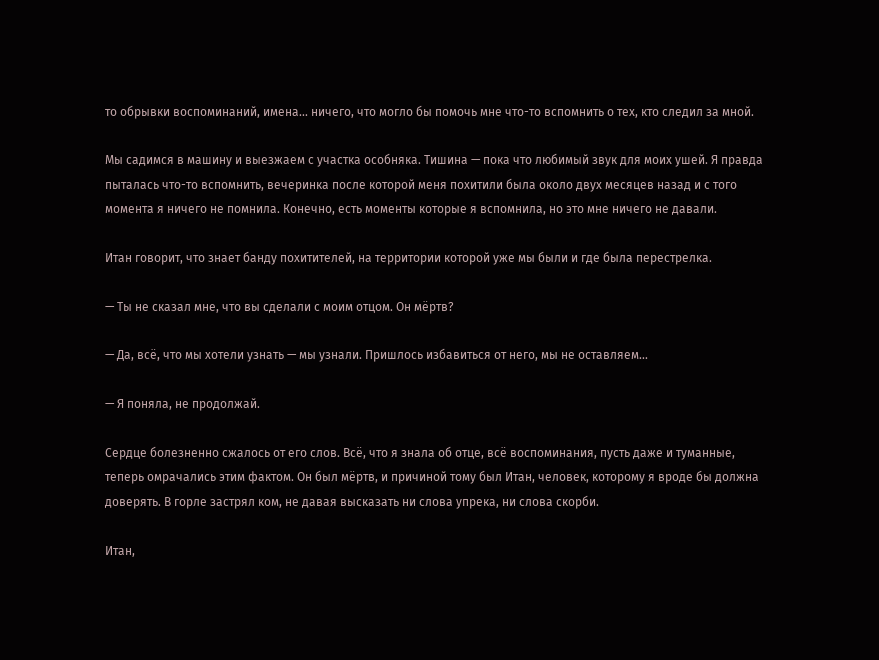то обрывки воспоминаний, имена... ничего, что могло бы помочь мне что-то вспомнить о тех, кто следил за мной.

Мы садимся в машину и выезжаем с участка особняка. Тишина — пока что любимый звук для моих ушей. Я правда пыталась что-то вспомнить, вечеринка после которой меня похитили была около двух месяцев назад и с того момента я ничего не помнила. Конечно, есть моменты которые я вспомнила, но это мне ничего не давали.

Итан говорит, что знает банду похитителей, на территории которой уже мы были и где была перестрелка.

— Ты не сказал мне, что вы сделали с моим отцом. Он мёртв?

— Да, всё, что мы хотели узнать — мы узнали. Пришлось избавиться от него, мы не оставляем...

— Я поняла, не продолжай.

Сердце болезненно сжалось от его слов. Всё, что я знала об отце, всё воспоминания, пусть даже и туманные, теперь омрачались этим фактом. Он был мёртв, и причиной тому был Итан, человек, которому я вроде бы должна доверять. В горле застрял ком, не давая высказать ни слова упрека, ни слова скорби.

Итан,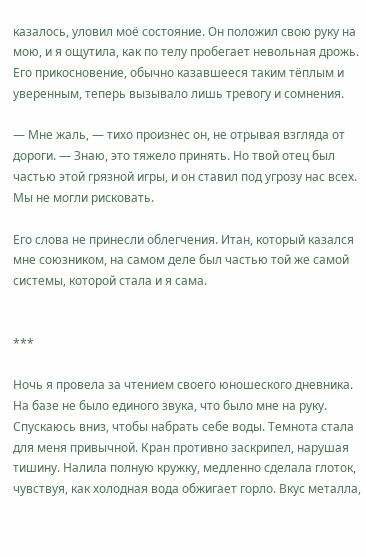казалось, уловил моё состояние. Он положил свою руку на мою, и я ощутила, как по телу пробегает невольная дрожь. Его прикосновение, обычно казавшееся таким тёплым и уверенным, теперь вызывало лишь тревогу и сомнения.

— Мне жаль, — тихо произнес он, не отрывая взгляда от дороги. — Знаю, это тяжело принять. Но твой отец был частью этой грязной игры, и он ставил под угрозу нас всех. Мы не могли рисковать.

Его слова не принесли облегчения. Итан, который казался мне союзником, на самом деле был частью той же самой системы, которой стала и я сама.


***

Ночь я провела за чтением своего юношеского дневника. На базе не было единого звука, что было мне на руку. Спускаюсь вниз, чтобы набрать себе воды. Темнота стала для меня привычной. Кран противно заскрипел, нарушая тишину. Налила полную кружку, медленно сделала глоток, чувствуя, как холодная вода обжигает горло. Вкус металла,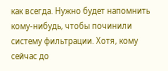как всегда. Нужно будет напомнить кому-нибудь, чтобы починили систему фильтрации. Хотя, кому сейчас до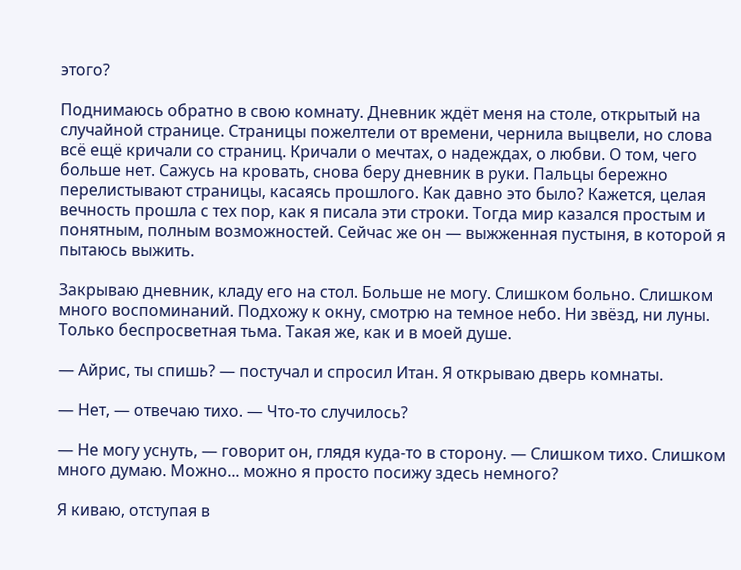этого?

Поднимаюсь обратно в свою комнату. Дневник ждёт меня на столе, открытый на случайной странице. Страницы пожелтели от времени, чернила выцвели, но слова всё ещё кричали со страниц. Кричали о мечтах, о надеждах, о любви. О том, чего больше нет. Сажусь на кровать, снова беру дневник в руки. Пальцы бережно перелистывают страницы, касаясь прошлого. Как давно это было? Кажется, целая вечность прошла с тех пор, как я писала эти строки. Тогда мир казался простым и понятным, полным возможностей. Сейчас же он — выжженная пустыня, в которой я пытаюсь выжить.

Закрываю дневник, кладу его на стол. Больше не могу. Слишком больно. Слишком много воспоминаний. Подхожу к окну, смотрю на темное небо. Ни звёзд, ни луны. Только беспросветная тьма. Такая же, как и в моей душе.

— Айрис, ты спишь? — постучал и спросил Итан. Я открываю дверь комнаты.

— Нет, — отвечаю тихо. — Что-то случилось?

— Не могу уснуть, — говорит он, глядя куда-то в сторону. — Слишком тихо. Слишком много думаю. Можно... можно я просто посижу здесь немного?

Я киваю, отступая в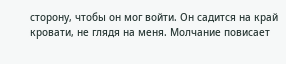сторону, чтобы он мог войти. Он садится на край кровати, не глядя на меня. Молчание повисает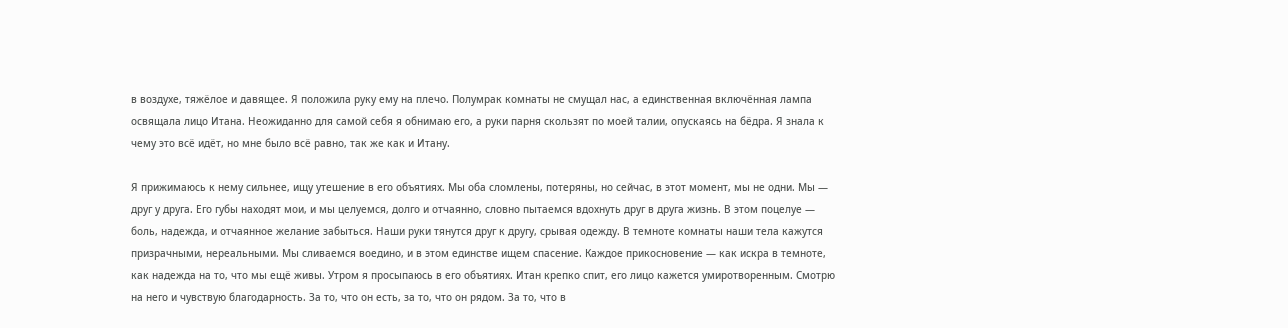в воздухе, тяжёлое и давящее. Я положила руку ему на плечо. Полумрак комнаты не смущал нас, а единственная включённая лампа освящала лицо Итана. Неожиданно для самой себя я обнимаю его, а руки парня скользят по моей талии, опускаясь на бёдра. Я знала к чему это всё идёт, но мне было всё равно, так же как и Итану.

Я прижимаюсь к нему сильнее, ищу утешение в его объятиях. Мы оба сломлены, потеряны, но сейчас, в этот момент, мы не одни. Мы —  друг у друга. Его губы находят мои, и мы целуемся, долго и отчаянно, словно пытаемся вдохнуть друг в друга жизнь. В этом поцелуе — боль, надежда, и отчаянное желание забыться. Наши руки тянутся друг к другу, срывая одежду. В темноте комнаты наши тела кажутся призрачными, нереальными. Мы сливаемся воедино, и в этом единстве ищем спасение. Каждое прикосновение — как искра в темноте, как надежда на то, что мы ещё живы. Утром я просыпаюсь в его объятиях. Итан крепко спит, его лицо кажется умиротворенным. Смотрю на него и чувствую благодарность. За то, что он есть, за то, что он рядом. За то, что в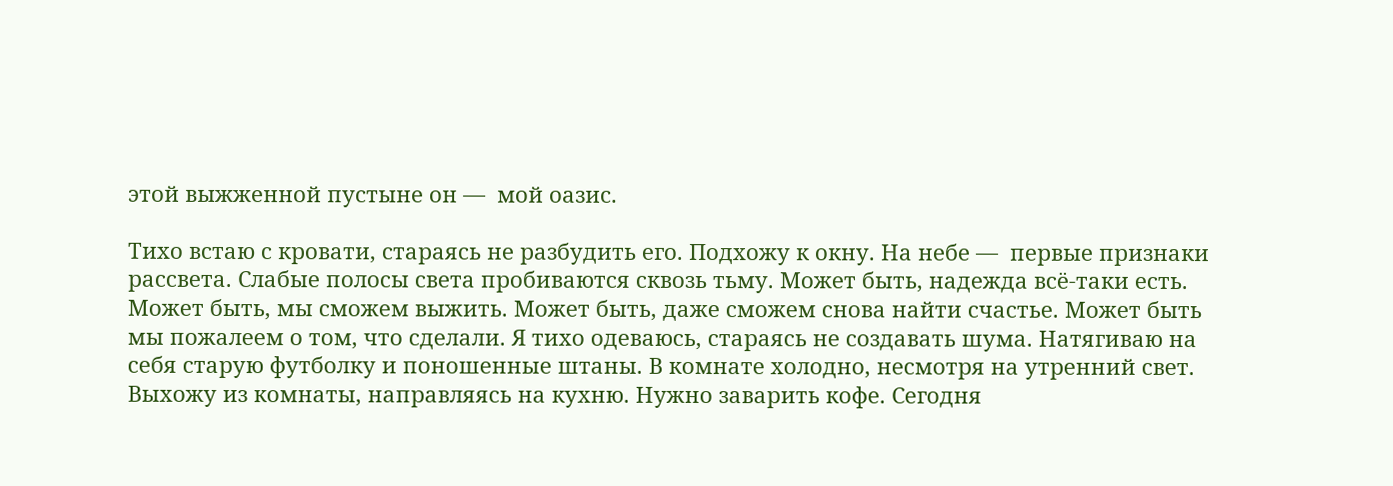этой выжженной пустыне он —  мой оазис.

Тихо встаю с кровати, стараясь не разбудить его. Подхожу к окну. На небе —  первые признаки рассвета. Слабые полосы света пробиваются сквозь тьму. Может быть, надежда всё-таки есть. Может быть, мы сможем выжить. Может быть, даже сможем снова найти счастье. Может быть мы пожалеем о том, что сделали. Я тихо одеваюсь, стараясь не создавать шума. Натягиваю на себя старую футболку и поношенные штаны. В комнате холодно, несмотря на утренний свет. Выхожу из комнаты, направляясь на кухню. Нужно заварить кофе. Сегодня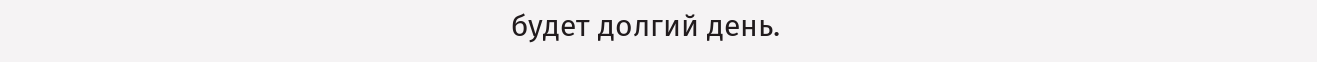будет долгий день.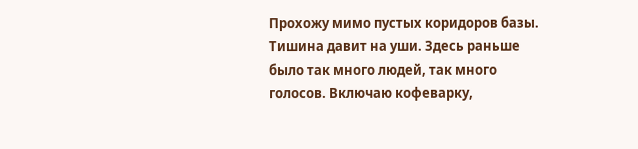Прохожу мимо пустых коридоров базы. Тишина давит на уши. Здесь раньше было так много людей, так много голосов. Включаю кофеварку,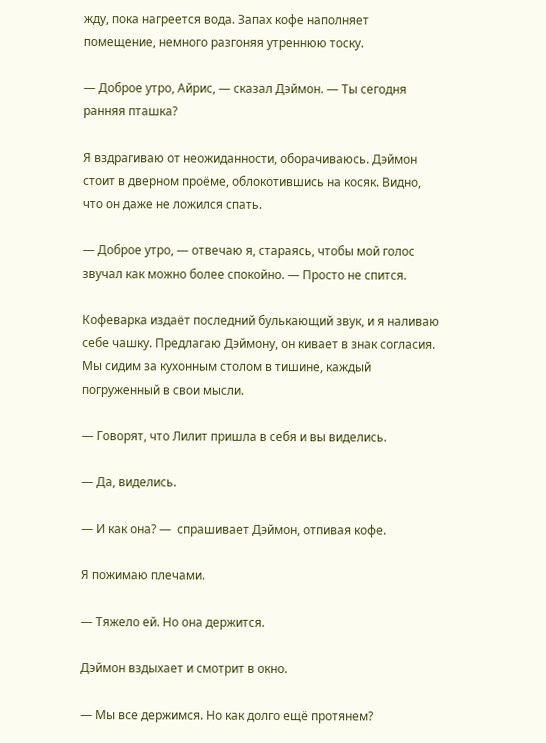жду, пока нагреется вода. Запах кофе наполняет помещение, немного разгоняя утреннюю тоску.

— Доброе утро, Айрис, — сказал Дэймон. — Ты сегодня ранняя пташка?

Я вздрагиваю от неожиданности, оборачиваюсь. Дэймон стоит в дверном проёме, облокотившись на косяк. Видно, что он даже не ложился спать.

— Доброе утро, — отвечаю я, стараясь, чтобы мой голос звучал как можно более спокойно. — Просто не спится.

Кофеварка издаёт последний булькающий звук, и я наливаю себе чашку. Предлагаю Дэймону, он кивает в знак согласия. Мы сидим за кухонным столом в тишине, каждый погруженный в свои мысли.

— Говорят, что Лилит пришла в себя и вы виделись.

— Да, виделись.

— И как она? —  спрашивает Дэймон, отпивая кофе.

Я пожимаю плечами.

— Тяжело ей. Но она держится.

Дэймон вздыхает и смотрит в окно.

— Мы все держимся. Но как долго ещё протянем?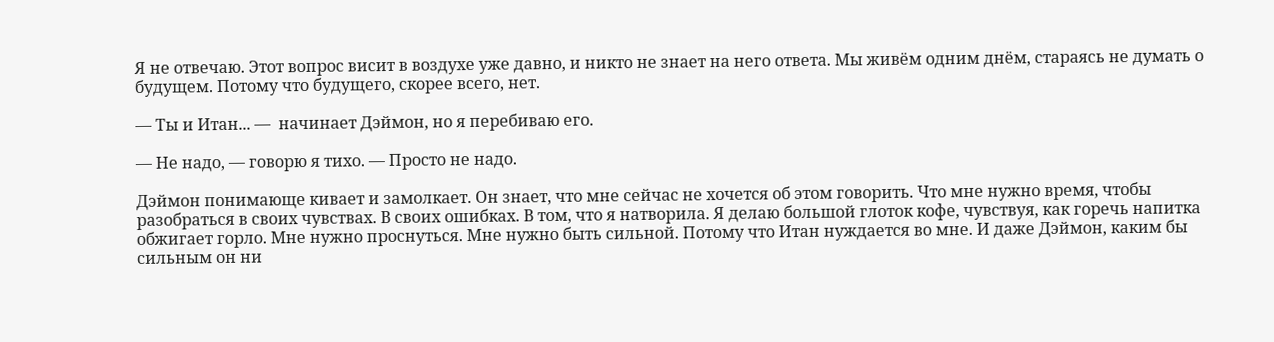Я не отвечаю. Этот вопрос висит в воздухе уже давно, и никто не знает на него ответа. Мы живём одним днём, стараясь не думать о будущем. Потому что будущего, скорее всего, нет.

— Ты и Итан... —  начинает Дэймон, но я перебиваю его.

— Не надо, — говорю я тихо. — Просто не надо.

Дэймон понимающе кивает и замолкает. Он знает, что мне сейчас не хочется об этом говорить. Что мне нужно время, чтобы разобраться в своих чувствах. В своих ошибках. В том, что я натворила. Я делаю большой глоток кофе, чувствуя, как горечь напитка обжигает горло. Мне нужно проснуться. Мне нужно быть сильной. Потому что Итан нуждается во мне. И даже Дэймон, каким бы сильным он ни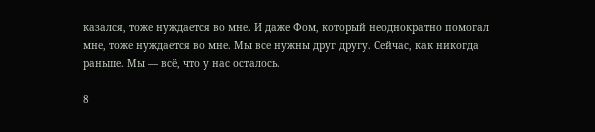казался, тоже нуждается во мне. И даже Фом, который неоднократно помогал мне, тоже нуждается во мне. Мы все нужны друг другу. Сейчас, как никогда раньше. Мы — всё, что у нас осталось.

8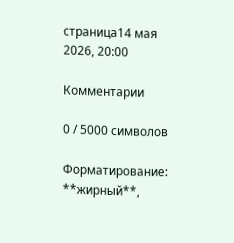страница14 мая 2026, 20:00

Комментарии

0 / 5000 символов

Форматирование: **жирный**,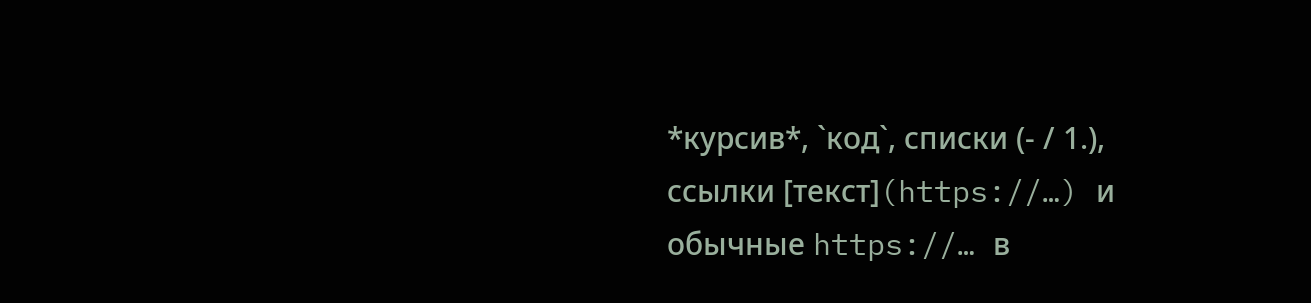*курсив*, `код`, списки (- / 1.), ссылки [текст](https://…) и обычные https://… в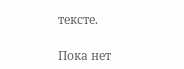тексте.

Пока нет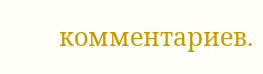комментариев.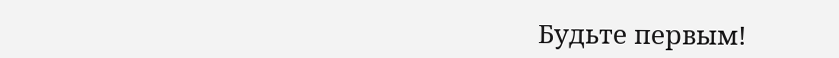Будьте первым!